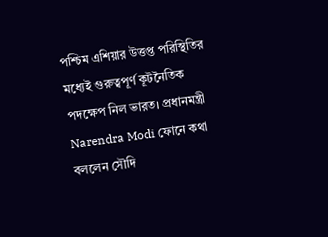পশ্চিম এশিয়ার উত্তপ্ত পরিস্থিতির মধ্যেই গুরুত্বপূর্ণ কূটনৈতিক পদক্ষেপ নিল ভারত। প্রধানমন্ত্রী Narendra Modi ফোনে কথা বললেন সৌদি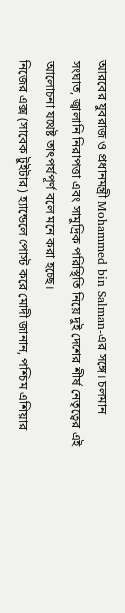আরবের যুবরাজ ও প্রধানমন্ত্রী Mohammed bin Salman-এর সঙ্গে। চলমান সংঘাত, জ্বালানি নিরাপত্তা এবং সামুদ্রিক পরিস্থিতি নিয়ে দুই দেশের শীর্ষ নেতৃত্বের এই আলোচনা যথেষ্ট তাৎপর্যপূর্ণ বলে মনে করা হচ্ছে।
নিজের এক্স (সাবেক টুইটার) হ্যান্ডেলে পোস্ট করে মোদী জানান, পশ্চিম এশিয়ার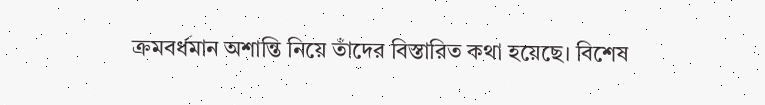ক্রমবর্ধমান অশান্তি নিয়ে তাঁদের বিস্তারিত কথা হয়েছে। বিশেষ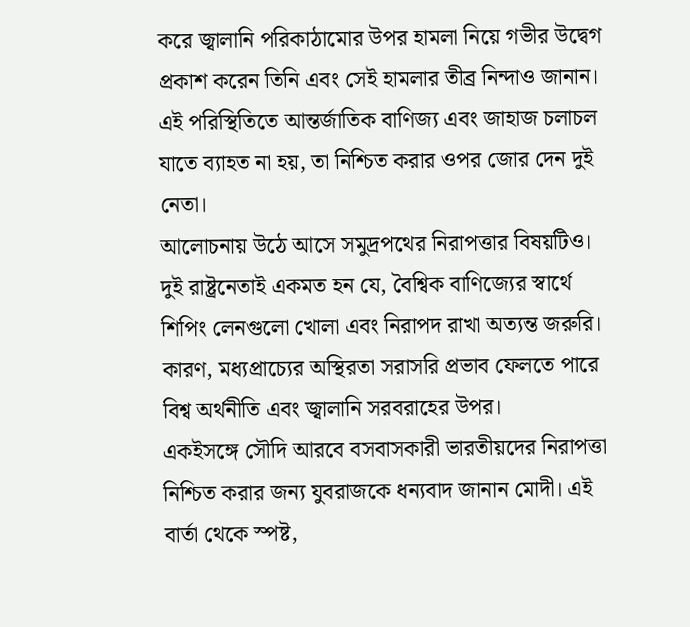করে জ্বালানি পরিকাঠামোর উপর হামলা নিয়ে গভীর উদ্বেগ প্রকাশ করেন তিনি এবং সেই হামলার তীব্র নিন্দাও জানান। এই পরিস্থিতিতে আন্তর্জাতিক বাণিজ্য এবং জাহাজ চলাচল যাতে ব্যাহত না হয়, তা নিশ্চিত করার ওপর জোর দেন দুই নেতা।
আলোচনায় উঠে আসে সমুদ্রপথের নিরাপত্তার বিষয়টিও। দুই রাষ্ট্রনেতাই একমত হন যে, বৈশ্বিক বাণিজ্যের স্বার্থে শিপিং লেনগুলো খোলা এবং নিরাপদ রাখা অত্যন্ত জরুরি। কারণ, মধ্যপ্রাচ্যের অস্থিরতা সরাসরি প্রভাব ফেলতে পারে বিশ্ব অর্থনীতি এবং জ্বালানি সরবরাহের উপর।
একইসঙ্গে সৌদি আরবে বসবাসকারী ভারতীয়দের নিরাপত্তা নিশ্চিত করার জন্য যুবরাজকে ধন্যবাদ জানান মোদী। এই বার্তা থেকে স্পষ্ট,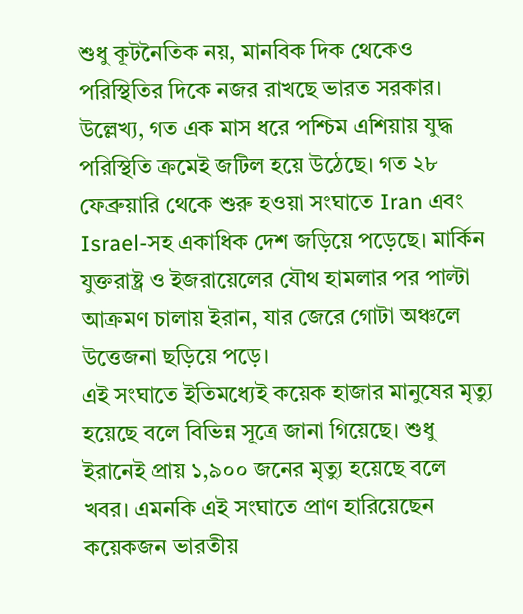শুধু কূটনৈতিক নয়, মানবিক দিক থেকেও পরিস্থিতির দিকে নজর রাখছে ভারত সরকার।
উল্লেখ্য, গত এক মাস ধরে পশ্চিম এশিয়ায় যুদ্ধ পরিস্থিতি ক্রমেই জটিল হয়ে উঠেছে। গত ২৮ ফেব্রুয়ারি থেকে শুরু হওয়া সংঘাতে Iran এবং Israel-সহ একাধিক দেশ জড়িয়ে পড়েছে। মার্কিন যুক্তরাষ্ট্র ও ইজরায়েলের যৌথ হামলার পর পাল্টা আক্রমণ চালায় ইরান, যার জেরে গোটা অঞ্চলে উত্তেজনা ছড়িয়ে পড়ে।
এই সংঘাতে ইতিমধ্যেই কয়েক হাজার মানুষের মৃত্যু হয়েছে বলে বিভিন্ন সূত্রে জানা গিয়েছে। শুধু ইরানেই প্রায় ১,৯০০ জনের মৃত্যু হয়েছে বলে খবর। এমনকি এই সংঘাতে প্রাণ হারিয়েছেন কয়েকজন ভারতীয়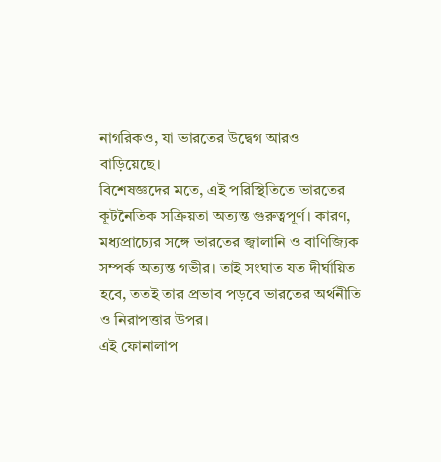নাগরিকও, যা ভারতের উদ্বেগ আরও বাড়িয়েছে।
বিশেষজ্ঞদের মতে, এই পরিস্থিতিতে ভারতের কূটনৈতিক সক্রিয়তা অত্যন্ত গুরুত্বপূর্ণ। কারণ, মধ্যপ্রাচ্যের সঙ্গে ভারতের জ্বালানি ও বাণিজ্যিক সম্পর্ক অত্যন্ত গভীর। তাই সংঘাত যত দীর্ঘায়িত হবে, ততই তার প্রভাব পড়বে ভারতের অর্থনীতি ও নিরাপত্তার উপর।
এই ফোনালাপ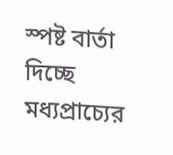স্পষ্ট বার্তা দিচ্ছে মধ্যপ্রাচ্যের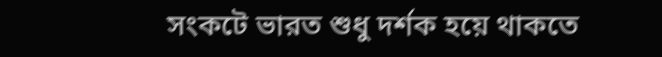সংকটে ভারত শুধু দর্শক হয়ে থাকতে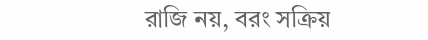রাজি নয়, বরং সক্রিয়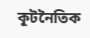কূটনৈতিক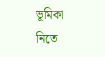ভূমিকা নিতে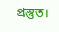প্রস্তুত।